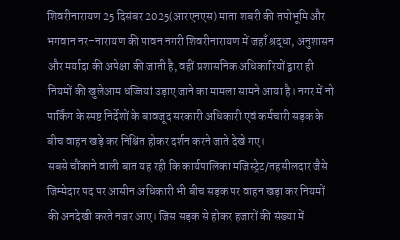शिवरीनारायण 25 दिसंबर 2025(आरएनएस) माता शबरी की तपोभूमि और भगवान नर–नारायण की पावन नगरी शिवरीनारायण में जहाँ श्रद्धा, अनुशासन और मर्यादा की अपेक्षा की जाती है, वहीं प्रशासनिक अधिकारियों द्वारा ही नियमों की खुलेआम धज्जियां उड़ाए जाने का मामला सामने आया है। नगर में नो पार्किंग के स्पष्ट निर्देशों के बावजूद सरकारी अधिकारी एवं कर्मचारी सड़क के बीच वाहन खड़े कर निश्चिंत होकर दर्शन करने जाते देखे गए।
सबसे चौंकाने वाली बात यह रही कि कार्यपालिका मजिस्ट्रेट/तहसीलदार जैसे जिम्मेदार पद पर आसीन अधिकारी भी बीच सड़क पर वाहन खड़ा कर नियमों की अनदेखी करते नजर आए। जिस सड़क से होकर हजारों की संख्या में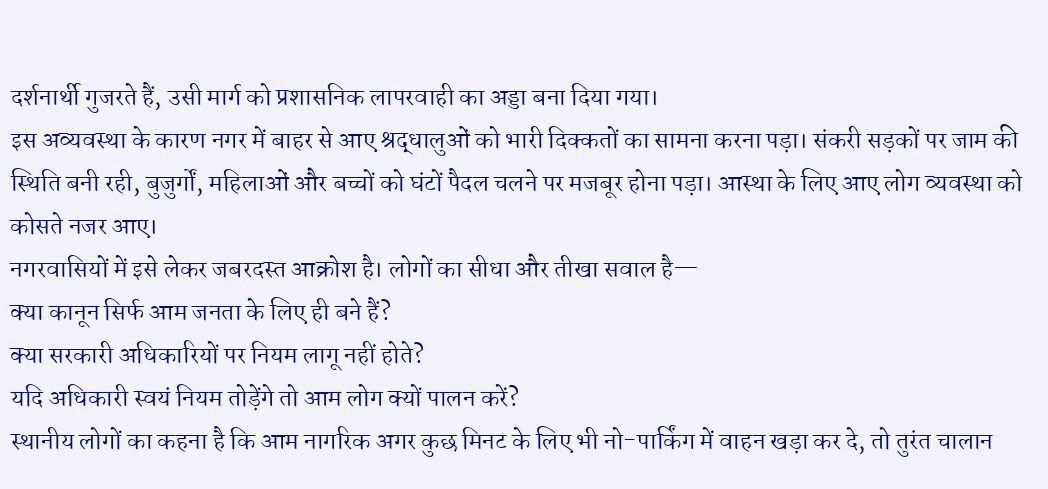दर्शनार्थी गुजरते हैं, उसी मार्ग को प्रशासनिक लापरवाही का अड्डा बना दिया गया।
इस अव्यवस्था के कारण नगर में बाहर से आए श्रद्धालुओं को भारी दिक्कतों का सामना करना पड़ा। संकरी सड़कों पर जाम की स्थिति बनी रही, बुजुर्गों, महिलाओं और बच्चों को घंटों पैदल चलने पर मजबूर होना पड़ा। आस्था के लिए आए लोग व्यवस्था को कोसते नजर आए।
नगरवासियों में इसे लेकर जबरदस्त आक्रोश है। लोगों का सीधा और तीखा सवाल है—
क्या कानून सिर्फ आम जनता के लिए ही बने हैं?
क्या सरकारी अधिकारियों पर नियम लागू नहीं होते?
यदि अधिकारी स्वयं नियम तोड़ेंगे तो आम लोग क्यों पालन करें?
स्थानीय लोगों का कहना है कि आम नागरिक अगर कुछ मिनट के लिए भी नो-पार्किंग में वाहन खड़ा कर दे, तो तुरंत चालान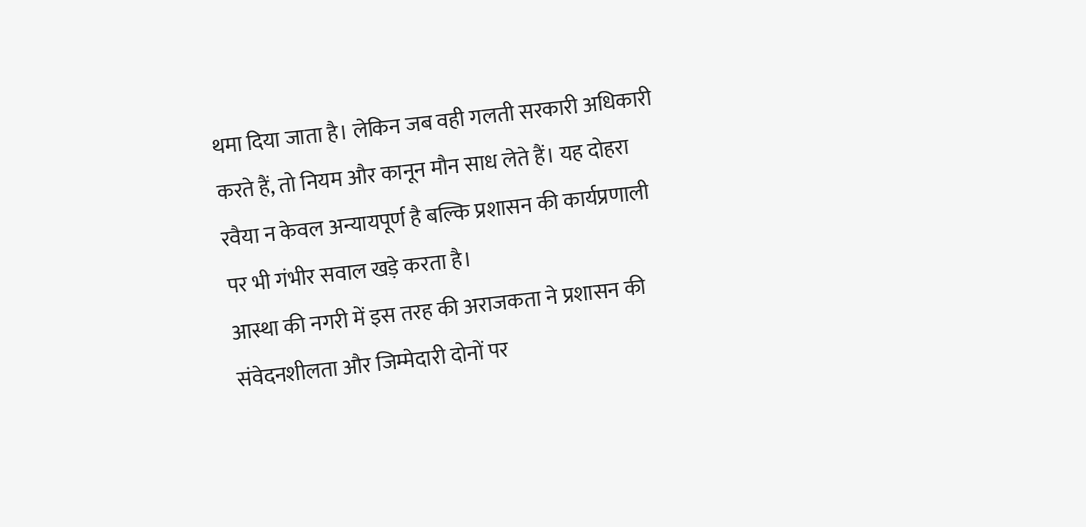थमा दिया जाता है। लेकिन जब वही गलती सरकारी अधिकारी करते हैं, तो नियम और कानून मौन साध लेते हैं। यह दोहरा रवैया न केवल अन्यायपूर्ण है बल्कि प्रशासन की कार्यप्रणाली पर भी गंभीर सवाल खड़े करता है।
आस्था की नगरी में इस तरह की अराजकता ने प्रशासन की संवेदनशीलता और जिम्मेदारी दोनों पर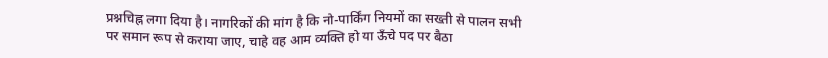प्रश्नचिह्न लगा दिया है। नागरिकों की मांग है कि नो-पार्किंग नियमों का सख्ती से पालन सभी पर समान रूप से कराया जाए, चाहे वह आम व्यक्ति हो या ऊँचे पद पर बैठा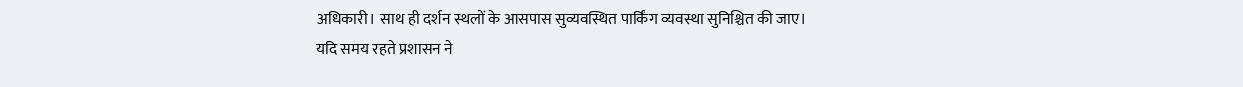अधिकारी। साथ ही दर्शन स्थलों के आसपास सुव्यवस्थित पार्किंग व्यवस्था सुनिश्चित की जाए।
यदि समय रहते प्रशासन ने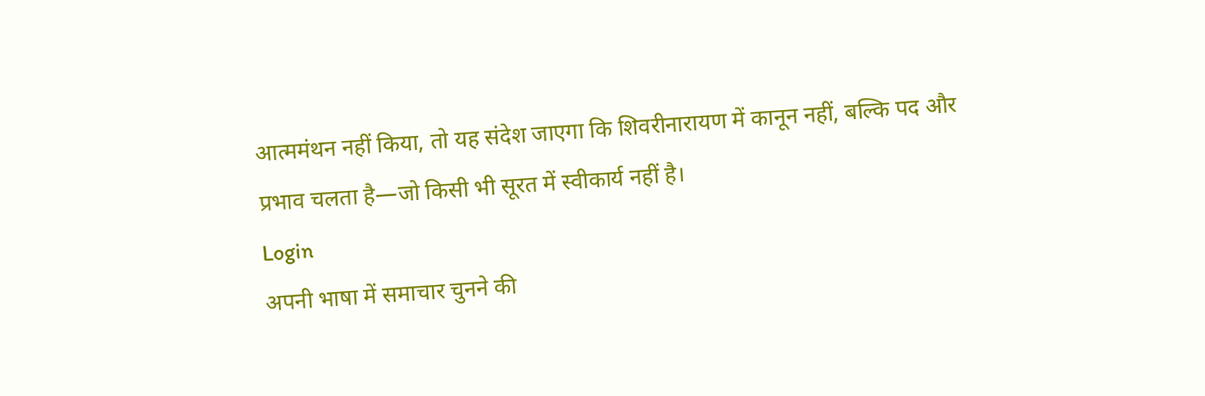आत्ममंथन नहीं किया, तो यह संदेश जाएगा कि शिवरीनारायण में कानून नहीं, बल्कि पद और प्रभाव चलता है—जो किसी भी सूरत में स्वीकार्य नहीं है।
Login
अपनी भाषा में समाचार चुनने की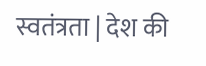स्वतंत्रता | देश की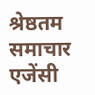श्रेष्ठतम समाचार एजेंसी